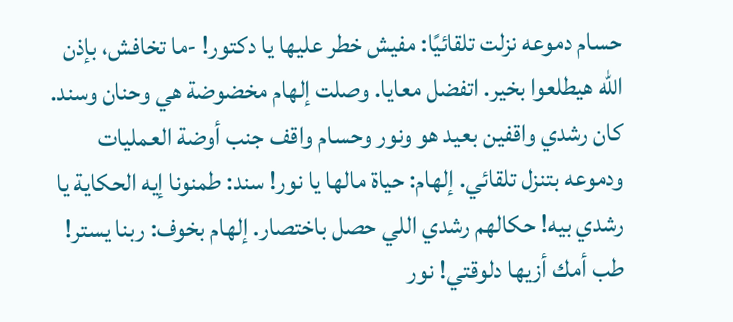حسام دموعه نزلت تلقائيًا: مفيش خطر عليها يا دكتور! -ما تخافش، بإذن الله هيطلعوا بخير. اتفضل معايا. وصلت إلهام مخضوضة هي وحنان وسند. كان رشدي واقفين بعيد هو ونور وحسام واقف جنب أوضة العمليات ودموعه بتنزل تلقائي. إلهام: حياة مالها يا نور! سند: طمنونا إيه الحكاية يا رشدي بيه! حكالهم رشدي اللي حصل باختصار. إلهام بخوف: ربنا يستر! طب أمك أزيها دلوقتي! نور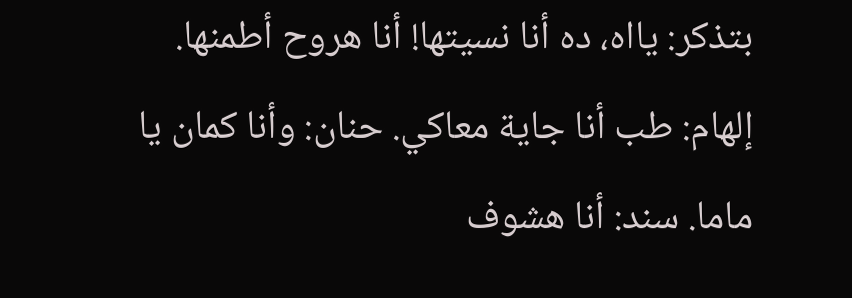بتذكر: يااه، ده أنا نسيتها! أنا هروح أطمنها.
إلهام: طب أنا جاية معاكي. حنان: وأنا كمان يا ماما. سند: أنا هشوف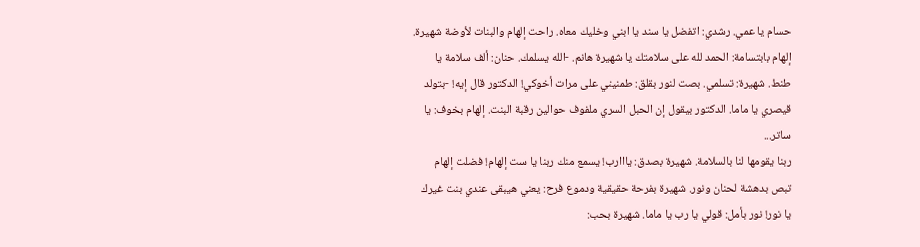حسام يا عمي. رشدي: اتفضل يا سند يا ابني وخليك معاه. راحت إلهام والبنات لأوضة شهيرة. إلهام بابتسامة: الحمد لله على سلامتك يا شهيرة هانم. -الله يسلمك. حنان: ألف سلامة يا طنط. شهيرة: تسلمي. بصت لنور بقلق: طمنيني على مرات أخوكي! الدكتور قال إيه! -بتولد قيصري يا ماما. الدكتور بيقول إن الحبل السري ملفوف حوالين رقبة البنت. إلهام بخوف: يا ساتر...
ربنا يقومها لنا بالسلامة. شهيرة بصدق: يااارب! يسمع منك ربنا يا ست إلهام! فضلت إلهام تبص بدهشة لحنان ونور. شهيرة بفرحة حقيقية ودموع فرح: يعني هيبقى عندي بنت غيرك يا نور! نور بأمل: قولي يا رب يا ماما. شهيرة بحب: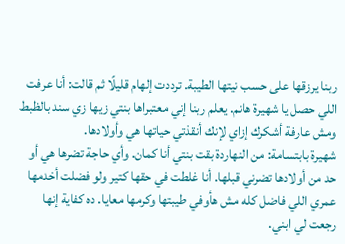ربنا يرزقها على حسب نيتها الطيبة. ترددت إلهام قليلًا ثم قالت: أنا عرفت اللي حصل يا شهيرة هانم. يعلم ربنا إني معتبراها بنتي زيها زي سند بالظبط ومش عارفة أشكرك إزاي لإنك أنقذتي حياتها هي وأولادها.
شهيرة بابتسامة: من النهاردة بقت بنتي أنا كمان. وأي حاجة تضرها هي أو حد من أولادها تضرني قبلها. أنا غلطت في حقها كتير ولو فضلت أخدمها عمري اللي فاضل كله مش هأوفي طيبتها وكرمها معايا. ده كفاية إنها رجعت لي ابني.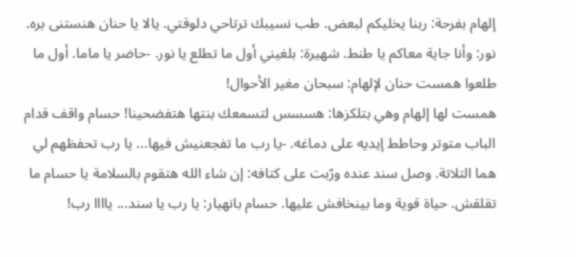إلهام بفرحة: ربنا يخليكم لبعض. طب نسيبك ترتاحي دلوقتي. يالا يا حنان هنستنى بره. نور: وأنا جاية معاكم يا طنط. شهيرة: بلغيني أول ما تطلع يا نور. -حاضر يا ماما. أول ما طلعوا همست حنان لإلهام: سبحان مغير الأحوال!
همست لها إلهام وهي بتلكزها: هسسس لتسمعك بنتها هتفضحينا! حسام واقف قدام الباب متوتر وحاطط إيديه على دماغه. -يا رب ما تفجعنيش فيها... يا رب تحفظهم لي هما التلاتة. وصل سند عنده ورّبت على كتافه: إن شاء الله هتقوم بالسلامة يا حسام ما تقلقش. حياة قوية وما بينخافش عليها. حسام بانهيار: يا رب يا سند... ياااا رب!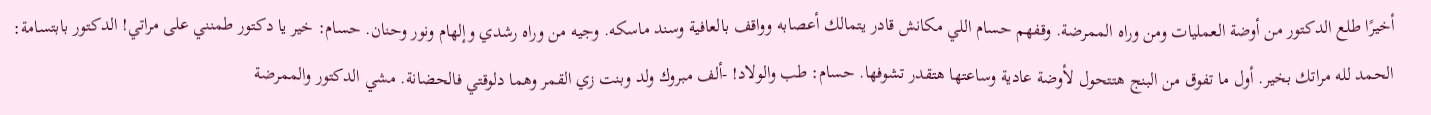أخيرًا طلع الدكتور من أوضة العمليات ومن وراه الممرضة. وقفهم حسام اللي مكانش قادر يتمالك أعصابه وواقف بالعافية وسند ماسكه. وجيه من وراه رشدي وإلهام ونور وحنان. حسام: خير يا دكتور طمنني على مراتي! الدكتور بابتسامة: الحمد لله مراتك بخير. أول ما تفوق من البنج هتتحول لأوضة عادية وساعتها هتقدر تشوفها. حسام: طب والولاد! -ألف مبروك ولد وبنت زي القمر وهما دلوقتي فالحضانة. مشي الدكتور والممرضة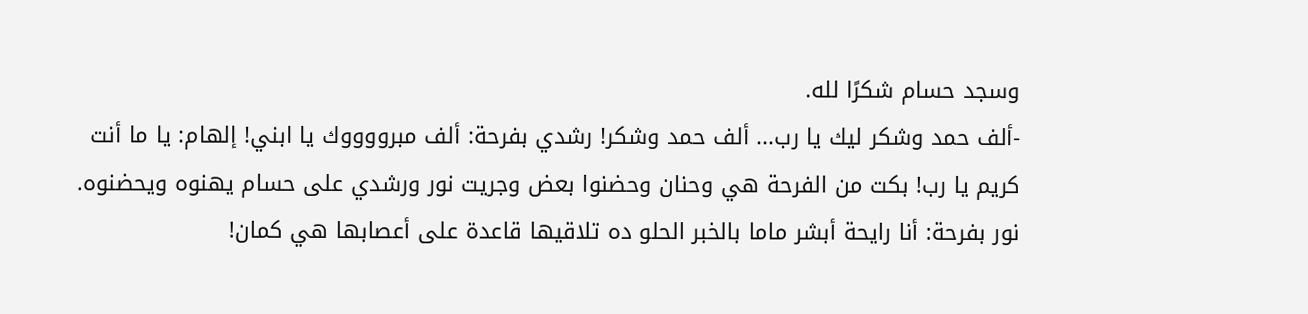وسجد حسام شكرًا لله.
-ألف حمد وشكر ليك يا رب... ألف حمد وشكر! رشدي بفرحة: ألف مبرووووك يا ابني! إلهام: يا ما أنت كريم يا رب! بكت من الفرحة هي وحنان وحضنوا بعض وجريت نور ورشدي على حسام يهنوه ويحضنوه. نور بفرحة: أنا رايحة أبشر ماما بالخبر الحلو ده تلاقيها قاعدة على أعصابها هي كمان!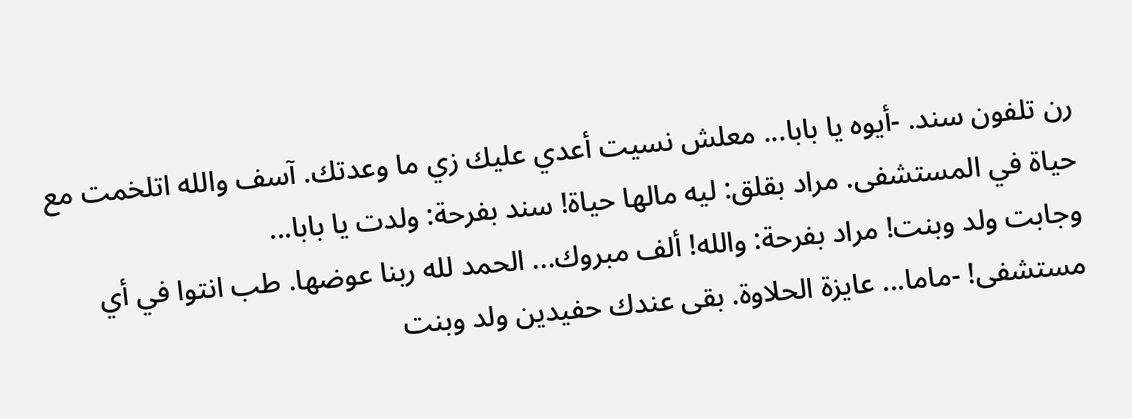رن تلفون سند. -أيوه يا بابا... معلش نسيت أعدي عليك زي ما وعدتك. آسف والله اتلخمت مع حياة في المستشفى. مراد بقلق: ليه مالها حياة! سند بفرحة: ولدت يا بابا...
وجابت ولد وبنت! مراد بفرحة: والله! ألف مبروك... الحمد لله ربنا عوضها. طب انتوا في أي مستشفى! -ماما... عايزة الحلاوة. بقى عندك حفيدين ولد وبنت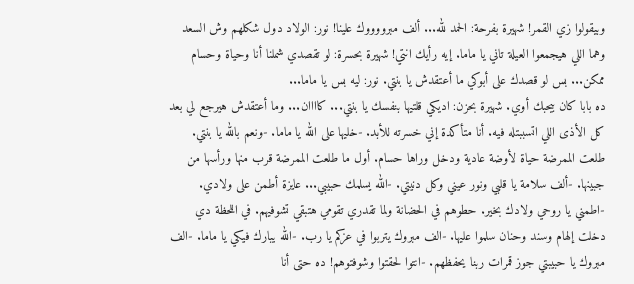وبيقولوا زي القمر! شهيرة بفرحة: الحمد لله... ألف مبرووووك علينا! نور: الولاد دول شكلهم وش السعد وهما اللي هيجمعوا العيلة تاني يا ماما. إيه رأيك انتي! شهيرة بحسرة: لو تقصدي شملنا أنا وحياة وحسام ممكن... بس لو قصدك على أبوكي ما أعتقدش يا بنتي. نور: ليه بس يا ماما...
ده بابا كان بيحبك أوي. شهيرة بحزن: اديكي قلتيها بنفسك يا بنتي... كاااان... وما أعتقدش هيرجع لي بعد كل الأذى اللي اتسببتله فيه. أنا متأكدة إني خسرته للأبد. -خليها على الله يا ماما. -ونعم بالله يا بنتي. طلعت الممرضة حياة لأوضة عادية ودخل وراها حسام. أول ما طلعت الممرضة قرب منها ورأسها من جبينها. -ألف سلامة يا قلبي ونور عيني وكل دنيتي. -الله يسلمك حبيبي... عايزة أطمن على ولادي.
-اطمني يا روحي ولادك بخير. حطوهم في الحضانة ولما تقدري تقومي هتبقي تشوفيهم. في اللحظة دي دخلت إلهام وسند وحنان سلموا عليها. -الف مبروك يتربوا في عزكم يا رب. -الله يبارك فيكي يا ماما. -الف مبروك يا حبيبتي جوز قمرات ربنا يحفظهم. -انتوا لحقتوا وشوفتوهم! ده حتى أنا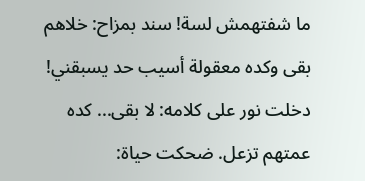ما شفتهمش لسة! سند بمزاح: خلاهم بقى وكده معقولة أسيب حد يسبقني! دخلت نور على كلامه: لا بقى... كده عمتهم تزعل. ضحكت حياة: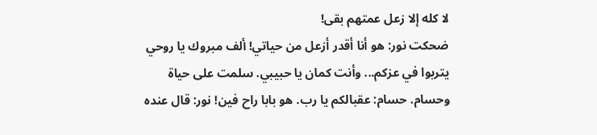لا كله إلا زعل عمتهم بقى!
ضحكت نور: هو أنا أقدر أزعل من حياتي! ألف مبروك يا روحي يتربوا في عزكم... وأنت كمان يا حبيبي. سلمت على حياة وحسام. حسام: عقبالكم يا رب. هو بابا راح فين! نور: قال عنده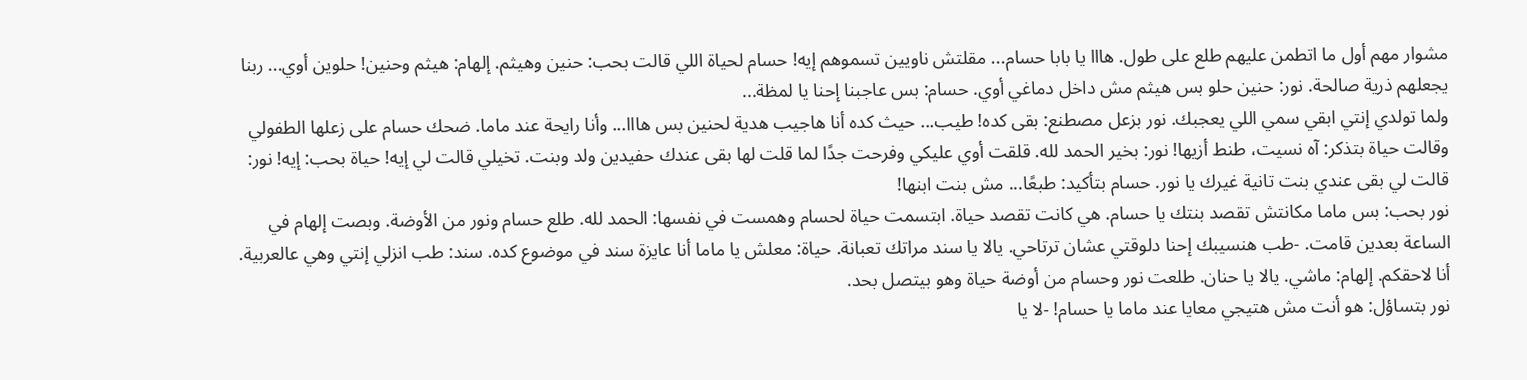مشوار مهم أول ما اتطمن عليهم طلع على طول. هااا يا بابا حسام... مقلتش ناويين تسموهم إيه! حسام لحياة اللي قالت بحب: حنين وهيثم. إلهام: هيثم وحنين! حلوين أوي... ربنا يجعلهم ذرية صالحة. نور: حنين حلو بس هيثم مش داخل دماغي أوي. حسام: بس عاجبنا إحنا يا لمظة...
ولما تولدي إنتي ابقي سمي اللي يعجبك. نور بزعل مصطنع: بقى كده! طيب... حيث كده أنا هاجيب هدية لحنين بس هااا... وأنا رايحة عند ماما. ضحك حسام على زعلها الطفولي وقالت حياة بتذكر: آه نسيت، طنط أزيها! نور: بخير الحمد لله. قلقت أوي عليكي وفرحت جدًا لما قلت لها بقى عندك حفيدين ولد وبنت. تخيلي قالت لي إيه! حياة بحب: إيه! نور: قالت لي بقى عندي بنت تانية غيرك يا نور. حسام بتأكيد: طبعًا... مش بنت ابنها!
نور بحب: بس ماما مكانتش تقصد بنتك يا حسام. هي كانت تقصد حياة. ابتسمت حياة لحسام وهمست في نفسها: الحمد لله. طلع حسام ونور من الأوضة. وبصت إلهام في الساعة بعدين قامت. -طب هنسيبك إحنا دلوقتي عشان ترتاحي. يالا يا سند مراتك تعبانة. حياة: معلش يا ماما أنا عايزة سند في موضوع كده. سند: طب انزلي إنتي وهي عالعربية. أنا لاحقكم. إلهام: ماشي. يالا يا حنان. طلعت نور وحسام من أوضة حياة وهو بيتصل بحد.
نور بتساؤل: هو أنت مش هتيجي معايا عند ماما يا حسام! -لا يا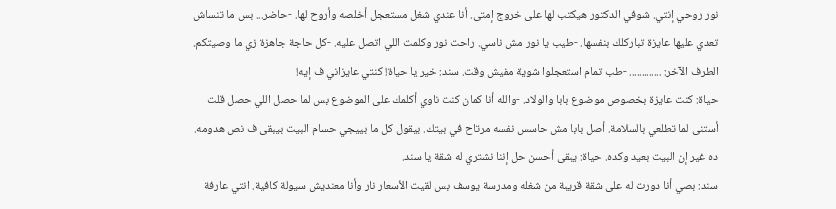نور روحي إنتي. شوفي الدكتور هيكتب لها على خروج إمتى. أنا عندي شغل مستعجل أخلصه وأروح لها. -حاضر... بس ما تنساش تعدي عليها عايزة تباركلك بنفسها. -طيب يا نور مش ناسي. راحت نور وكلمت اللي اتصل عليه. -كل حاجة جاهزة زي ما وصيتكم. الطرف الآخر: ............. -طب تمام استعجلوا شوية مفيش وقت. سند: خير يا حياة! كنتي عايزاني ف إيه!
حياة: كنت عايزة بخصوص موضوع بابا والولاد. -والله أنا كمان كنت ناوي أكلمك على الموضوع بس لما حصل اللي حصل قلت أستنى لما تطلعي بالسلامة. أصل بابا مش حاسس نفسه مرتاح في بيتك. بيقول كل ما بييجي حسام البيت بيبقى ف نص هدومه. ده غير إن البيت بعيد وكده. حياة: يبقى أحسن حل إننا نشتري له شقة يا سند.
سند: بصي أنا دورت له على شقة قريبة من شغله ومدرسة يوسف بس لقيت الأسعار نار وأنا معنديش سيولة كافية. انتي عارفة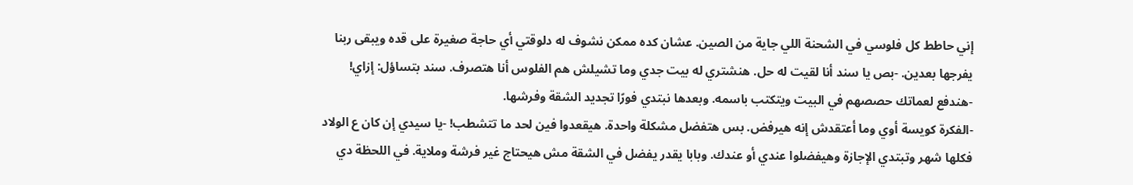إني حاطط كل فلوسي في الشحنة اللي جاية من الصين. عشان كده ممكن نشوف له دلوقتي أي حاجة صغيرة على قده ويبقى ربنا يفرجها بعدين. -بص يا سند أنا لقيت له حل. هنشتري له بيت جدي وما تشيلش هم الفلوس أنا هتصرف. سند بتساؤل: إزاي! -هندفع لعماتك حصصهم في البيت ويتكتب باسمه. وبعدها نبتدي فورًا تجديد الشقة وفرشها.
-الفكرة كويسة أوي وما أعتقدش إنه هيرفض. بس هتفضل مشكلة واحدة. هيقعدوا فين لحد ما تتشطب! -يا سيدي إن كان ع الولاد فكلها شهر وتبتدي الإجازة وهيفضلوا عندي أو عندك. وبابا يقدر يفضل في الشقة مش هيحتاج غير فرشة وملاية. في اللحظة دي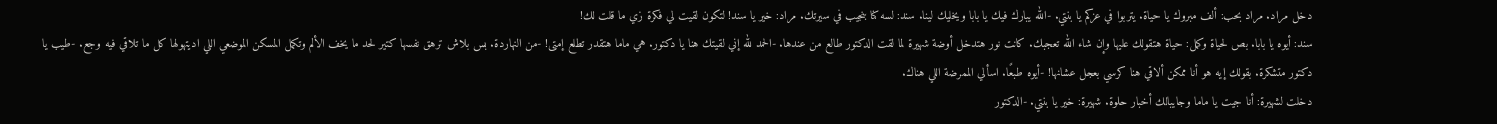دخل مراد. مراد بحب: ألف مبروك يا حياة. يتربوا في عزكم يا بنتي. -الله يبارك فيك يا بابا ويخليك لينا. سند: لسه كنا بنجيب في سيرتك. مراد: خير يا سند! لتكون لقيت لي فكرة زي ما قلت لك!
سند: أيوه يا بابا. بص لحياة وكمل: حياة هتقولك عليها وإن شاء الله تعجبك. كانت نور هتدخل أوضة شهيرة لما لقت الدكتور طالع من عندها. -الحمد لله إني لقيتك هنا يا دكتور. هي ماما هتقدر تطلع إمتى! -من النهاردة. بس بلاش ترهق نفسها كتير لحد ما يخف الألم وتكمل المسكن الموضعي اللي اديتهولها كل ما تلاقي فيه وجع. -طيب يا دكتور متشكرة. بقولك إيه هو أنا ممكن ألاقي هنا كرسي بعجل عشانها! -أيوه طبعًا. اسألي الممرضة اللي هناك.
دخلت لشهيرة: أنا جيت يا ماما وجايبالك أخبار حلوة. شهيرة: خير يا بنتي. -الدكتور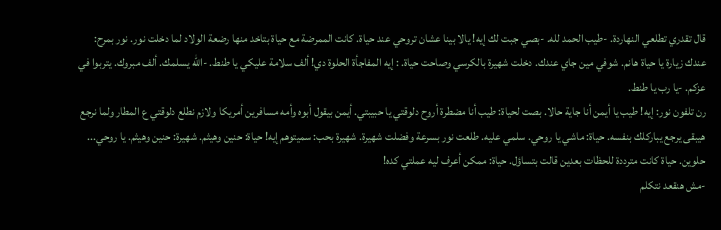قال تقدري تطلعي النهاردة. -طيب الحمد لله. -بصي جبت لك إيه! يالا بينا عشان تروحي عند حياة. كانت الممرضة مع حياة بتاخد منها رضعة الولاد لما دخلت نور. نور بمرح: عندك زيارة يا حياة هانم. شوفي مين جاي عندك. دخلت شهيرة بالكرسي وصاحت حياة. : إيه المفاجأة الحلوة دي! ألف سلامة عليكي يا طنط. -الله يسلمك. ألف مبروك. يتربوا في عزكم. -يا رب يا طنط.
رن تلفون نور: إيه! طيب يا أيمن أنا جاية حالا. بصت لحياة: طيب أنا مضطرة أروح دلوقتي يا حبيبتي. أيمن بيقول أبوه وأمه مسافرين أمريكا ولازم نطلع دلوقتي ع المطار ولما نرجع هيبقى يرجع يباركلك بنفسه. حياة: ماشي يا روحي. سلمي عليه. طلعت نور بسرعة وفضلت شهيرة. شهيرة بحب: سميتوهم إيه! حياة: حنين وهيثم. شهيرة: حنين وهيثم. يا روحي... حلوين. حياة كانت مترددة للحظات بعدين قالت بتساؤل. حياة: ممكن أعرف ليه عملتي كده!
-مش هنقعد نتكلم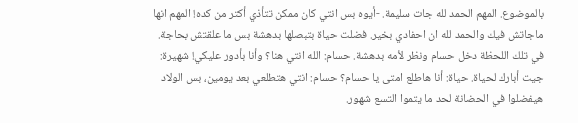بالموضوع. المهم الحمد لله جات سليمة. -أيوه بس انتي كان ممكن تتأذي أكتر من كده! المهم انها ماجاتش فيك والحمد لله ان احفادي بخير. فضلت حياة بتبصلها بدهشة بس ما علقتش بحاجة. في تلك اللحظة دخل حسام ونظر لأمه بدهشة. حسام: الله انتي هنا؟ وأنا بأدور عليكي! شهيرة: جيت أبارك لحياة. حياة: أنا هاطلع امتى يا حسام؟ حسام: انتي هتطلعي بعد يومين، بس الولاد هيفضلوا في الحضانة لحد ما يتموا التسع شهور.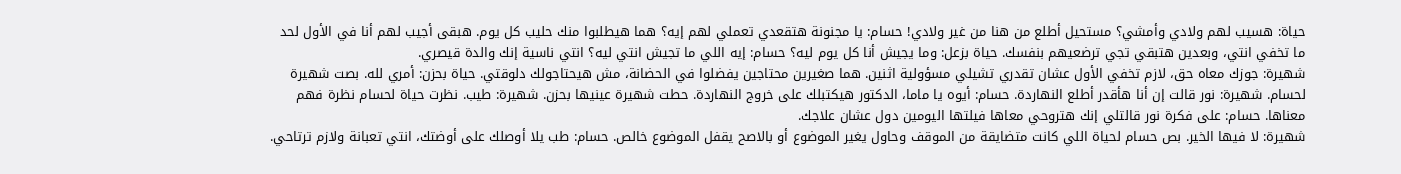حياة: هسيب لهم ولادي وأمشي؟ مستحيل أطلع من هنا من غير ولادي! حسام: يا مجنونة هتقعدي تعملي لهم إيه؟ هما هيطلبوا منك حليب كل يوم. هبقى أجيب لهم أنا في الأول لحد ما تخفي انتي، وبعدين هتبقي تجي ترضعيهم بنفسك. حياة بزعل: وما يجيش أنا كل يوم ليه؟ حسام: إيه اللي ما تجيش انتي ليه؟ انتي ناسية إنك والدة قيصري.
شهيرة: جوزك معاه حق، لازم تخفي الأول عشان تقدري تشيلي مسؤولية اثنين. هما صغيرين محتاجين يفضلوا في الحضانة، مش هيحتاجولك دلوقتي. حياة بحزن: أمري لله. بصت شهيرة لحسام. شهيرة: نور قالت إن أنا هأقدر أطلع النهاردة. حسام: أيوه يا ماما، الدكتور هيكتبلك على خروج النهاردة. حطت شهيرة عينيها بحزن. شهيرة: طيب. نظرت حياة لحسام نظرة فهم معناها. حسام: على فكرة نور قالتلي إنك هتروحي معاها فيلتها اليومين دول عشان علاجك.
شهيرة: لا فيها الخير. بص حسام لحياة اللي كانت متضايقة من الموقف وحاول يغير الموضوع أو بالاصح يقفل الموضوع خالص. حسام: طب يلا أوصلك على أوضتك، انتي تعبانة ولازم ترتاحي.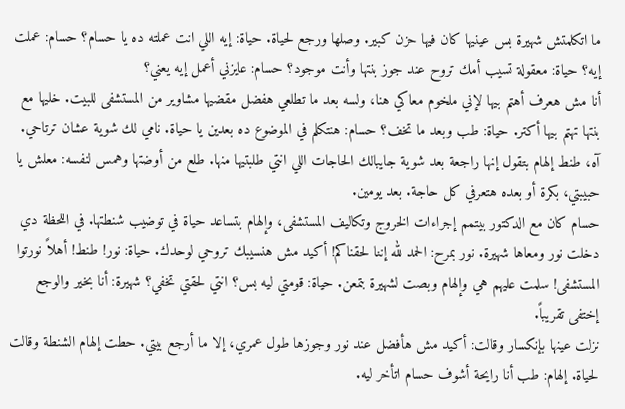ما اتكلمتش شهيرة بس عينيها كان فيها حزن كبير. وصلها ورجع لحياة. حياة: إيه اللي انت عملته ده يا حسام؟ حسام: عملت إيه؟ حياة: معقولة تسيب أمك تروح عند جوز بنتها وأنت موجود؟ حسام: عايزني أعمل إيه يعني؟
أنا مش هعرف أهتم بيها لإني ملخوم معاكي هنا، ولسه بعد ما تطلعي هفضل مقضيها مشاوير من المستشفى للبيت. خليها مع بنتها تهتم بيها أكتر. حياة: طب وبعد ما تخف؟ حسام: هنتكلم في الموضوع ده بعدين يا حياة. نامي لك شوية عشان ترتاحي. آه، طنط إلهام بتقول إنها راجعة بعد شوية جايبالك الحاجات اللي انتي طلبتيها منها. طلع من أوضتها وهمس لنفسه: معلش يا حبيبتي، بكرة أو بعده هتعرفي كل حاجة. بعد يومين.
حسام كان مع الدكتور بيتمم إجراءات الخروج وتكاليف المستشفى، وإلهام بتساعد حياة في توضيب شنطتها. في اللحظة دي دخلت نور ومعاها شهيرة. نور بمرح: الحمد لله إننا لحقناكم! أكيد مش هنسيبك تروحي لوحدك. حياة: نور! طنط! أهلاً نورتوا المستشفى! سلمت عليهم هي وإلهام وبصت لشهيرة بتمعن. حياة: قومتي ليه بس؟ انتي لحقتي تخفي؟ شهيرة: أنا بخير والوجع إختفى تقريباً.
نزلت عينها بإنكسار وقالت: أكيد مش هأفضل عند نور وجوزها طول عمري، إلا ما أرجع بيتي. حطت إلهام الشنطة وقالت لحياة. إلهام: طب أنا رايحة أشوف حسام اتأخر ليه.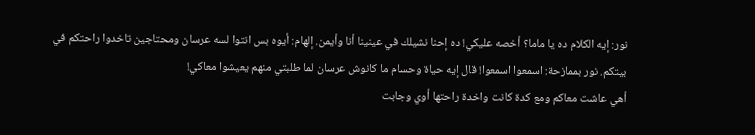نور: إيه الكلام ده يا ماما؟ أخصه عليكي! ده إحنا نشيلك في عينينا أنا وأيمن. إلهام: أيوه بس انتوا لسه عرسان ومحتاجين تاخدوا راحتكم في بيتكم. نور بممازحة: اسمعوا اسمعوا! قال إيه حياة وحسام ما كانوش عرسان لما طلبتي منهم يعيشوا معاكي!
أهي عاشت معاكم ومع كدة كانت واخدة راحتها أوي وجابت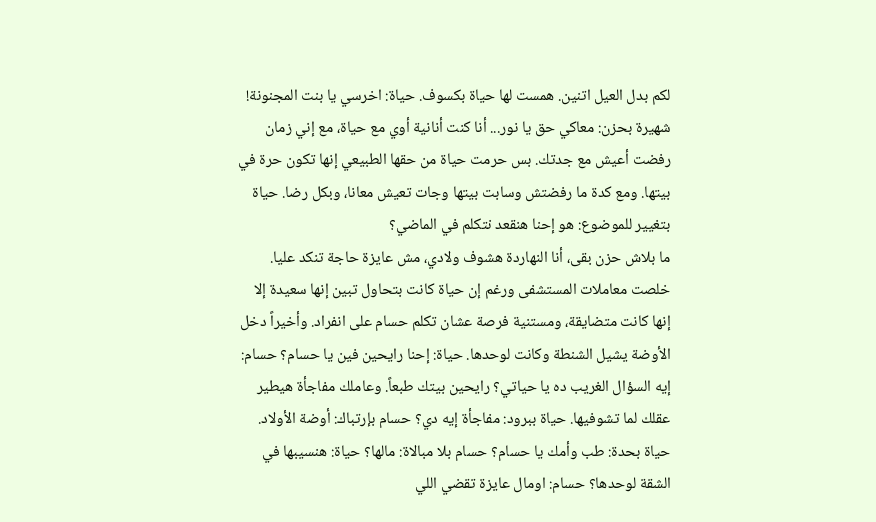لكم بدل العيل اتنين. همست لها حياة بكسوف. حياة: اخرسي يا بنت المجنونة! شهيرة بحزن: معاكي حق يا نور... أنا كنت أنانية أوي مع حياة، مع إني زمان رفضت أعيش مع جدتك. بس حرمت حياة من حقها الطبيعي إنها تكون حرة في بيتها. ومع كدة ما رفضتش وسابت بيتها وجات تعيش معانا، وبكل رضا. حياة بتغيير للموضوع: هو إحنا هنقعد نتكلم في الماضي؟
ما بلاش حزن بقى، أنا النهاردة هشوف ولادي، مش عايزة حاجة تنكد عليا. خلصت معاملات المستشفى ورغم إن حياة كانت بتحاول تبين إنها سعيدة إلا إنها كانت متضايقة، ومستنية فرصة عشان تكلم حسام على انفراد. وأخيراً دخل الأوضة يشيل الشنطة وكانت لوحدها. حياة: إحنا رايحين فين يا حسام؟ حسام: إيه السؤال الغريب ده يا حياتي؟ رايحين بيتك طبعاً. وعاملك مفاجأة هيطير عقلك لما تشوفيها. حياة ببرود: مفاجأة إيه دي؟ حسام بإرتباك: أوضة الأولاد.
حياة بحدة: طب وأمك يا حسام؟ حسام بلا مبالاة: مالها؟ حياة: هنسيبها في الشقة لوحدها؟ حسام: اومال عايزة تقضي اللي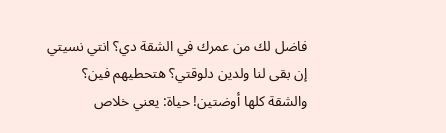فاضل لك من عمرك في الشقة دي؟ انتي نسيتي إن بقى لنا ولدين دلوقتي؟ هتحطيهم فين؟ والشقة كلها أوضتين! حياة: يعني خلاص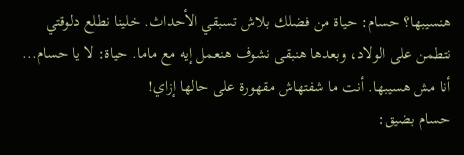هنسيبها؟ حسام: حياة من فضلك بلاش تسبقي الأحداث. خلينا نطلع دلوقتي نتطمن على الولاد، وبعدها هنبقى نشوف هنعمل إيه مع ماما. حياة: لا يا حسام... أنا مش هسيبها. أنت ما شفتهاش مقهورة على حالها إزاي!
حسام بضيق: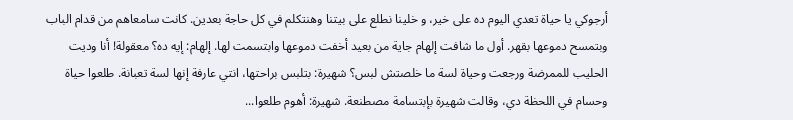أرجوكي يا حياة تعدي اليوم ده على خير، و خلينا نطلع على بيتنا وهنتكلم في كل حاجة بعدين. كانت سامعاهم من قدام الباب وبتمسح دموعها بقهر. أول ما شافت إلهام جاية من بعيد أخفت دموعها وابتسمت لها. إلهام: إيه ده؟ معقولة! أنا وديت الحليب للممرضة ورجعت وحياة لسة ما خلصتش لبس؟ شهيرة: بتلبس براحتها، انتي عارفة إنها لسة تعبانة. طلعوا حياة وحسام في اللحظة دي، وقالت شهيرة بإبتسامة مصطنعة. شهيرة: أهوم طلعوا...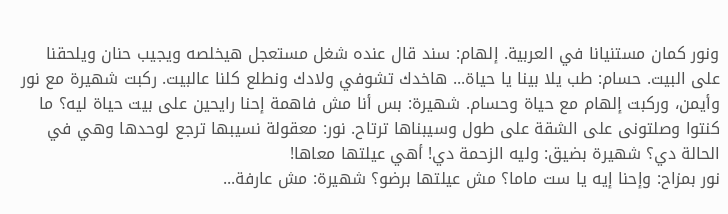ونور كمان مستنيانا في العربية. إلهام: سند قال عنده شغل مستعجل هيخلصه ويجيب حنان ويلحقنا على البيت. حسام: طب يلا بينا يا حياة... هاخدك تشوفي ولادك ونطلع كلنا عالبيت. ركبت شهيرة مع نور وأيمن، وركبت إلهام مع حياة وحسام. شهيرة: بس أنا مش فاهمة إحنا رايحين على بيت حياة ليه؟ ما كنتوا وصلتونى على الشقة على طول وسيبناها ترتاح. نور: معقولة نسيبها ترجع لوحدها وهي في الحالة دي؟ شهيرة بضيق: وليه الزحمة دي! أهي عيلتها معاها!
نور بمزاح: وإحنا إيه يا ست ماما؟ مش عيلتها برضو؟ شهيرة: مش عارفة...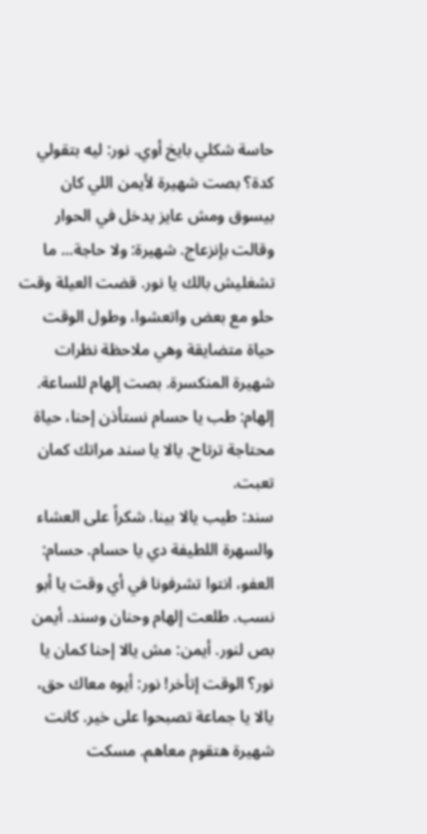حاسة شكلي بايخ أوي. نور: ليه بتقولي كدة؟ بصت شهيرة لأيمن اللي كان بيسوق ومش عايز يدخل في الحوار وقالت بإنزعاج. شهيرة: ولا حاجة... ما تشغليش بالك يا نور. قضت العيلة وقت حلو مع بعض واتعشوا، وطول الوقت حياة متضايقة وهي ملاحظة نظرات شهيرة المنكسرة. بصت إلهام للساعة. إلهام: طب يا حسام نستأذن إحنا، حياة محتاجة ترتاح. يالا يا سند مراتك كمان تعبت.
سند: طيب يالا بينا. شكراً على العشاء والسهرة اللطيفة دي يا حسام. حسام: العفو، انتوا تشرفونا في أي وقت يا أبو نسب. طلعت إلهام وحنان وسند. أيمن بص لنور. أيمن: مش يالا إحنا كمان يا نور؟ الوقت إتأخر! نور: أيوه معاك حق، يالا يا جماعة تصبحوا على خير. كانت شهيرة هتقوم معاهم. مسكت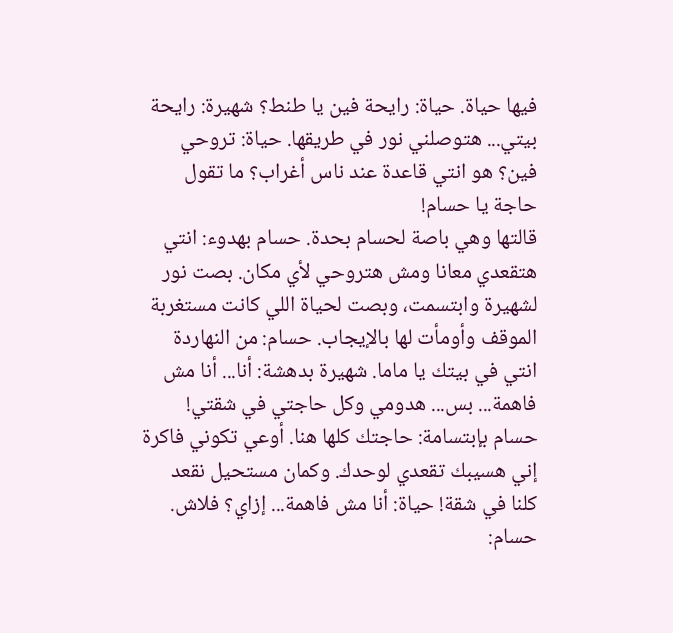فيها حياة. حياة: رايحة فين يا طنط؟ شهيرة: رايحة بيتي... هتوصلني نور في طريقها. حياة: تروحي فين؟ هو انتي قاعدة عند ناس أغراب؟ ما تقول حاجة يا حسام!
قالتها وهي باصة لحسام بحدة. حسام بهدوء: انتي هتقعدي معانا ومش هتروحي لأي مكان. بصت نور لشهيرة وابتسمت، وبصت لحياة اللي كانت مستغربة الموقف وأومأت لها بالإيجاب. حسام: من النهاردة انتي في بيتك يا ماما. شهيرة بدهشة: أنا... أنا مش فاهمة... بس... هدومي وكل حاجتي في شقتي! حسام بإبتسامة: حاجتك كلها هنا. أوعي تكوني فاكرة إني هسيبك تقعدي لوحدك. وكمان مستحيل نقعد كلنا في شقة! حياة: أنا مش فاهمة... إزاي؟ فلاش.
حسام: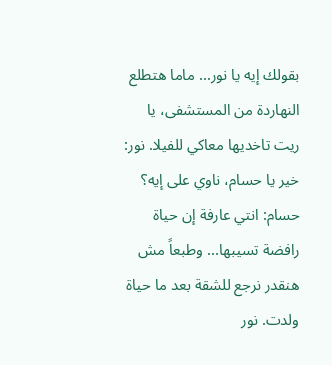بقولك إيه يا نور... ماما هتطلع النهاردة من المستشفى، يا ريت تاخديها معاكي للفيلا. نور: خير يا حسام، ناوي على إيه؟ حسام: انتي عارفة إن حياة رافضة تسيبها... وطبعاً مش هنقدر نرجع للشقة بعد ما حياة ولدت. نور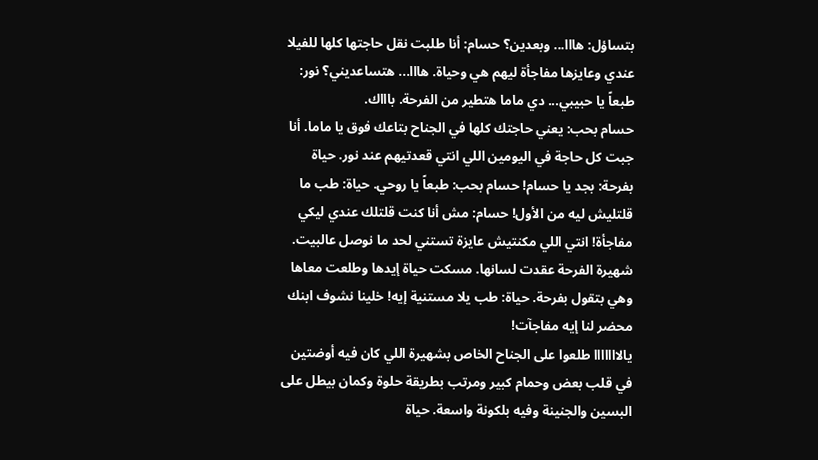بتساؤل: هااا... وبعدين؟ حسام: أنا طلبت نقل حاجتها كلها للفيلا عندي وعايزها مفاجأة ليهم هي وحياة. هااا... هتساعديني؟ نور: طبعاً يا حبيبي... دي ماما هتطير من الفرحة. باااك.
حسام بحب: يعني حاجتك كلها في الجناح بتاعك فوق يا ماما. أنا جبت كل حاجة في اليومين اللي انتي قعدتيهم عند نور. حياة بفرحة: بجد يا حسام! حسام بحب: طبعاً يا روحي. حياة: طب ما قلتليش ليه من الأول! حسام: مش أنا كنت قلتلك عندي ليكي مفاجأة! انتي اللي مكنتيش عايزة تستني لحد ما نوصل عالبيت. شهيرة الفرحة عقدت لسانها. مسكت حياة إيدها وطلعت معاها وهي بتقول بفرحة. حياة: طب يلا مستنية إيه! خلينا نشوف ابنك محضر لنا إيه مفاجآت!
يالااااااا طلعوا على الجناح الخاص بشهيرة اللي كان فيه أوضتين في قلب بعض وحمام كبير ومرتب بطريقة حلوة وكمان بيطل على البسين والجنينة وفيه بلكونة واسعة. حياة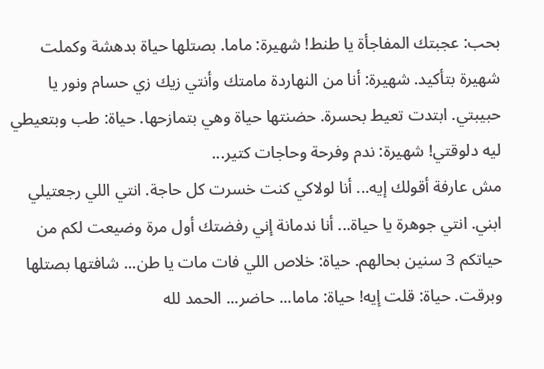بحب: عجبتك المفاجأة يا طنط! شهيرة: ماما. بصتلها حياة بدهشة وكملت شهيرة بتأكيد. شهيرة: أنا من النهاردة مامتك وأنتي زيك زي حسام ونور يا حبيبتي. ابتدت تعيط بحسرة. حضنتها حياة وهي بتمازحها. حياة: طب وبتعيطي ليه دلوقتي! شهيرة: ندم وفرحة وحاجات كتير...
مش عارفة أقولك إيه... أنا لولاكي كنت خسرت كل حاجة. انتي اللي رجعتيلي ابني. انتي جوهرة يا حياة... أنا ندمانة إني رفضتك أول مرة وضيعت لكم من حياتكم 3 سنين بحالهم. حياة: خلاص اللي فات مات يا طن... شافتها بصتلها وبرقت. حياة: قلت إيه! حياة: ماما... حاضر... الحمد لله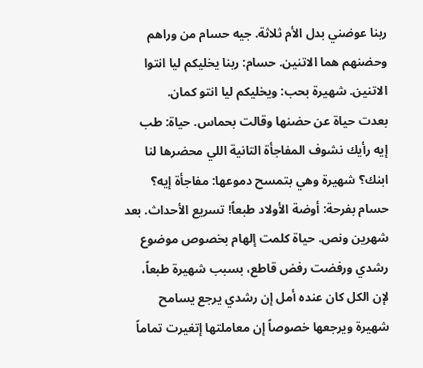ربنا عوضني بدل الأم ثلاثة. جيه حسام من وراهم وحضنهم هما الاتنين. حسام: ربنا يخليكم ليا انتوا الاتنين. شهيرة بحب: ويخليكم ليا انتو كمان.
بعدت حياة عن حضنها وقالت بحماس. حياة: طب إيه رأيك نشوف المفاجأة التانية اللي محضرها لنا ابنك؟ شهيرة وهي بتمسح دموعها: مفاجأة إيه؟ حسام بفرحة: أوضة الأولاد طبعاً! تسريع الأحداث. بعد شهرين ونص. حياة كلمت إلهام بخصوص موضوع رشدي ورفضت رفض قاطع، بسبب شهيرة طبعاً، لإن الكل كان عنده أمل إن رشدي يرجع يسامح شهيرة ويرجعها خصوصاً إن معاملتها إتغيرت تماماً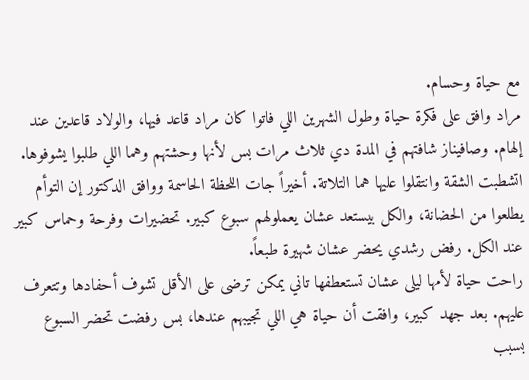مع حياة وحسام.
مراد وافق على فكرة حياة وطول الشهرين اللي فاتوا كان مراد قاعد فيها، والولاد قاعدين عند إلهام. وصافيناز شافتهم في المدة دي ثلاث مرات بس لأنها وحشتهم وهما اللي طلبوا يشوفوها. اتشطبت الشقة وانتقلوا عليها هما التلاتة. أخيراً جات اللحظة الحاسمة ووافق الدكتور إن التوأم يطلعوا من الحضانة، والكل بيستعد عشان يعملولهم سبوع كبير. تحضيرات وفرحة وحماس كبير عند الكل. رفض رشدي يحضر عشان شهيرة طبعاً.
راحت حياة لأمها ليلى عشان تستعطفها تاني يمكن ترضى على الأقل تشوف أحفادها وتتعرف عليهم. بعد جهد كبير، وافقت أن حياة هي اللي تجيبهم عندها، بس رفضت تحضر السبوع بسبب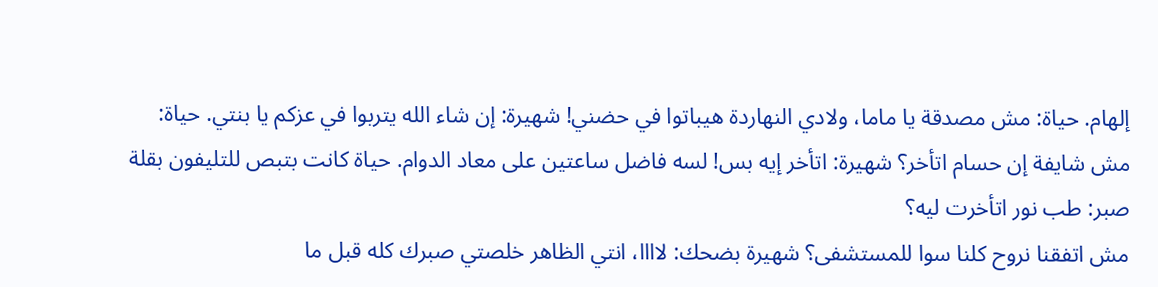إلهام. حياة: مش مصدقة يا ماما، ولادي النهاردة هيباتوا في حضني! شهيرة: إن شاء الله يتربوا في عزكم يا بنتي. حياة: مش شايفة إن حسام اتأخر؟ شهيرة: اتأخر إيه بس! لسه فاضل ساعتين على معاد الدوام. حياة كانت بتبص للتليفون بقلة صبر: طب نور اتأخرت ليه؟
مش اتفقنا نروح كلنا سوا للمستشفى؟ شهيرة بضحك: لاااا، انتي الظاهر خلصتي صبرك كله قبل ما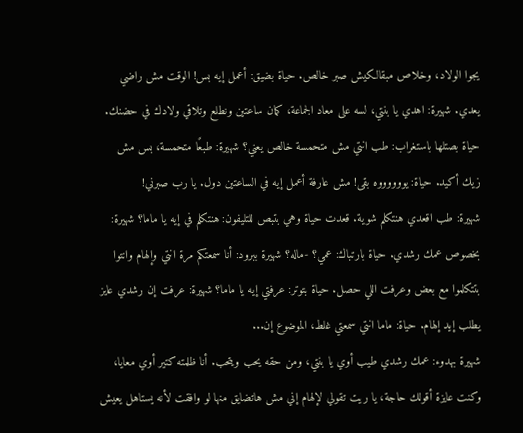يجوا الولاد، وخلاص مبقالكيش صبر خالص. حياة بضيق: أعمل إيه بس! الوقت مش راضي يعدي. شهيرة: اهدي يا بنتي، لسه على معاد الجماعة، كمان ساعتين ونطلع وتلاقي ولادك في حضنك. حياة بصتلها باستغراب: طب انتي مش متحمسة خالص يعني؟ شهيرة: طبعًا متحمسة، بس مش زيك أكيد. حياة: يووووووه بقى! مش عارفة أعمل إيه في الساعتين دول. يا رب صبرني!
شهيرة: طب اقعدي هنتكلم شوية. قعدت حياة وهي بتبص للتليفون: هنتكلم في إيه يا ماما؟ شهيرة: بخصوص عمك رشدي. حياة بارتباك: عمي؟ -ماله؟ شهيرة ببرود: أنا سمعتكم مرة انتي وإلهام وانتوا بتتكلموا مع بعض وعرفت اللي حصل. حياة بتوتر: عرفتي إيه يا ماما؟ شهيرة: عرفت إن رشدي عايز يطلب إيد إلهام. حياة: ماما انتي سمعتي غلط، الموضوع إن...
شهيرة بهدوء: عمك رشدي طيب أوي يا بنتي، ومن حقه يحب ويتحب. أنا ظلمته كتير أوي معايا، وكنت عايزة أقولك حاجة، يا ريت تقولي لإلهام إني مش هاتضايق منها لو وافقت لأنه يستاهل يعيش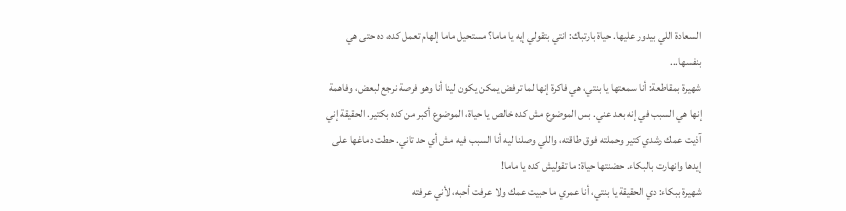السعادة اللي بيدور عليها. حياة بارتباك: انتي بتقولي إيه يا ماما؟ مستحيل ماما إلهام تعمل كده، ده حتى هي بنفسها...
شهيرة بمقاطعة: أنا سمعتها يا بنتي، هي فاكرة إنها لما ترفض يمكن يكون لينا أنا وهو فرصة نرجع لبعض، وفاهمة إنها هي السبب في إنه بعد عني. بس الموضوع مش كده خالص يا حياة، الموضوع أكبر من كده بكتير. الحقيقة إني آذيت عمك رشدي كتير وحملته فوق طاقته، واللي وصلنا ليه أنا السبب فيه مش أي حد تاني. حطت دماغها على إيدها وانهارت بالبكاء. حضنتها حياة: ما تقوليش كده يا ماما!
شهيرة ببكاء: دي الحقيقة يا بنتي، أنا عمري ما حبيت عمك ولا عرفت أحبه، لأني عرفته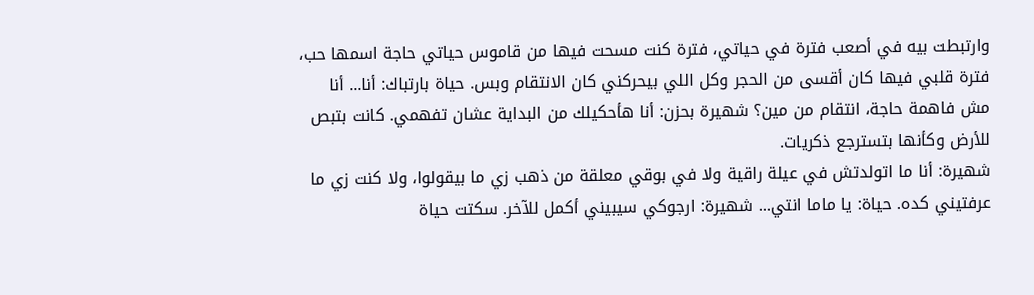وارتبطت بيه في أصعب فترة في حياتي، فترة كنت مسحت فيها من قاموس حياتي حاجة اسمها حب، فترة قلبي فيها كان أقسى من الحجر وكل اللي بيحركني كان الانتقام وبس. حياة بارتباك: أنا... أنا مش فاهمة حاجة، انتقام من مين؟ شهيرة بحزن: أنا هأحكيلك من البداية عشان تفهمي. كانت بتبص للأرض وكأنها بتسترجع ذكريات.
شهيرة: أنا ما اتولدتش في عيلة راقية ولا في بوقي معلقة من ذهب زي ما بيقولوا، ولا كنت زي ما عرفتيني كده. حياة: يا ماما انتي... شهيرة: ارجوكي سيبيني أكمل للآخر. سكتت حياة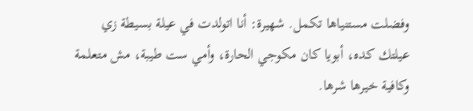وفضلت مستنياها تكمل. شهيرة: أنا اتولدت في عيلة بسيطة زي عيلتك كده، أبويا كان مكوجي الحارة، وأمي ست طيبة، مش متعلمة وكافية خيرها شرها.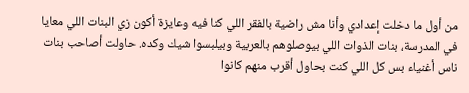من أول ما دخلت إعدادي وأنا مش راضية بالفقر اللي كنا فيه وعايزة أكون زي البنات اللي معايا في المدرسة، بنات الذوات اللي بيوصلوهم بالعربية وبيلبسوا شيك وكده. حاولت أصاحب بنات ناس أغنياء بس كل اللي كنت بحاول أقرب منهم كانوا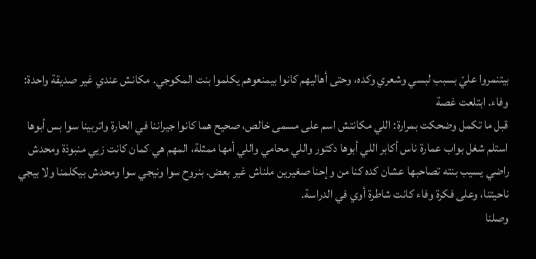بيتنمروا عليّ بسبب لبسي وشعري وكده، وحتى أهاليهم كانوا بيمنعوهم يكلموا بنت المكوجي. مكانش عندي غير صديقة واحدة: وفاء. ابتلعت غصة
قبل ما تكمل وضحكت بمرارة: اللي مكانتش اسم على مسمى خالص، صحيح هما كانوا جيراننا في الحارة واتربينا سوا بس أبوها استلم شغل بواب عمارة ناس أكابر اللي أبوها دكتور واللي محامي واللي أمها ممثلة، المهم هي كمان كانت زيي منبوذة ومحدش راضي يسيب بنته تصاحبها عشان كده كنا من وإحنا صغيرين ملناش غير بعض. بنروح سوا ونيجي سوا ومحدش بيكلمنا ولا بيجي ناحيتنا، وعلى فكرة وفاء كانت شاطرة أوي في الدراسة.
وصلنا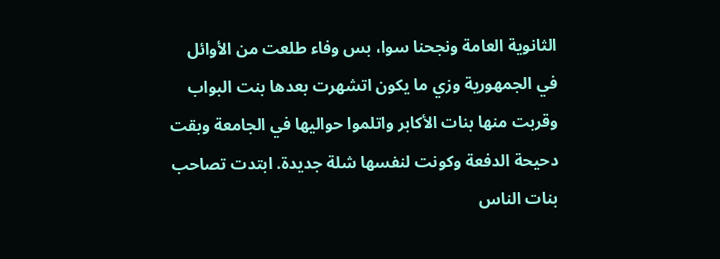الثانوية العامة ونجحنا سوا، بس وفاء طلعت من الأوائل في الجمهورية وزي ما يكون اتشهرت بعدها بنت البواب وقربت منها بنات الأكابر واتلموا حواليها في الجامعة وبقت دحيحة الدفعة وكونت لنفسها شلة جديدة. ابتدت تصاحب بنات الناس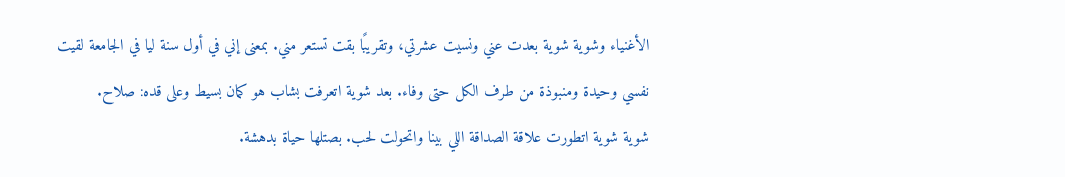الأغنياء وشوية شوية بعدت عني ونسيت عشرتي، وتقريبًا بقت تستعر مني. بمعنى إني في أول سنة ليا في الجامعة لقيت نفسي وحيدة ومنبوذة من طرف الكل حتى وفاء. بعد شوية اتعرفت بشاب هو كمان بسيط وعلى قده: صلاح.
شوية شوية اتطورت علاقة الصداقة اللي بينا واتحولت لحب. بصتلها حياة بدهشة.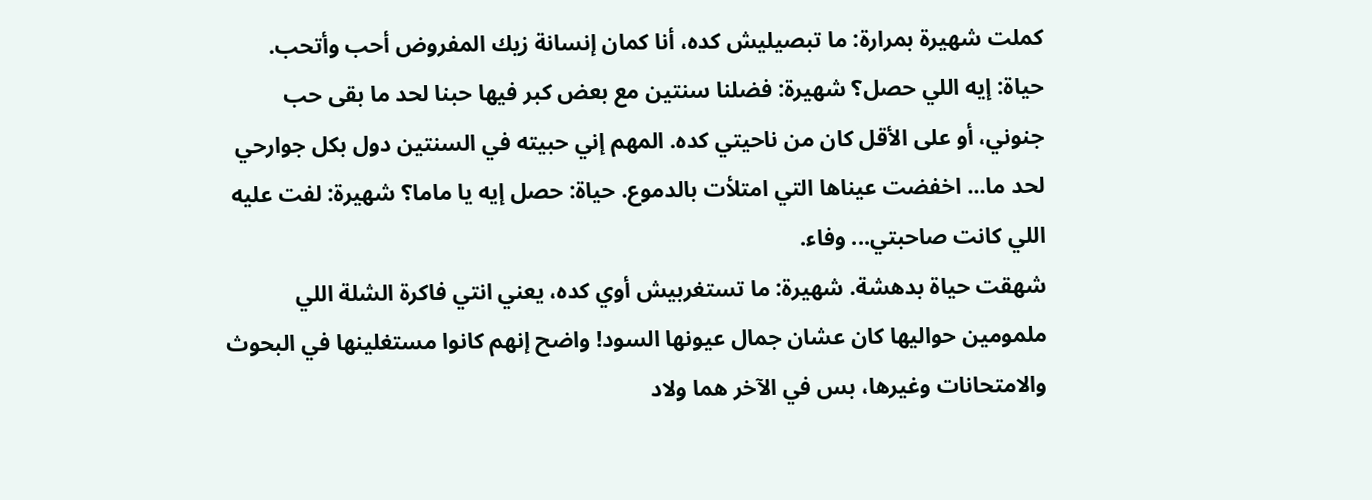كملت شهيرة بمرارة: ما تبصيليش كده، أنا كمان إنسانة زيك المفروض أحب وأتحب. حياة: إيه اللي حصل؟ شهيرة: فضلنا سنتين مع بعض كبر فيها حبنا لحد ما بقى حب جنوني، أو على الأقل كان من ناحيتي كده. المهم إني حبيته في السنتين دول بكل جوارحي لحد ما... اخفضت عيناها التي امتلأت بالدموع. حياة: حصل إيه يا ماما؟ شهيرة: لفت عليه اللي كانت صاحبتي... وفاء.
شهقت حياة بدهشة. شهيرة: ما تستغربيش أوي كده، يعني انتي فاكرة الشلة اللي ملمومين حواليها كان عشان جمال عيونها السود! واضح إنهم كانوا مستغلينها في البحوث والامتحانات وغيرها، بس في الآخر هما ولاد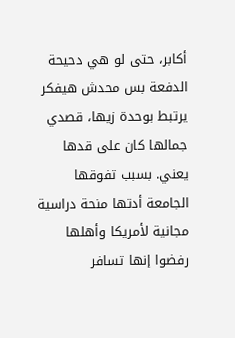أكابر، حتى لو هي دحيحة الدفعة بس محدش هيفكر يرتبط بوحدة زيها، قصدي جمالها كان على قدها يعني. بسبب تفوقها الجامعة أدتها منحة دراسية مجانية لأمريكا وأهلها رفضوا إنها تسافر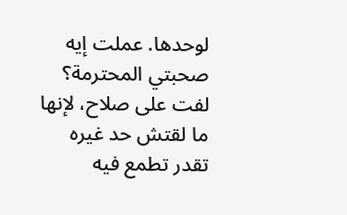لوحدها. عملت إيه صحبتي المحترمة؟
لفت على صلاح، لإنها ما لقتش حد غيره تقدر تطمع فيه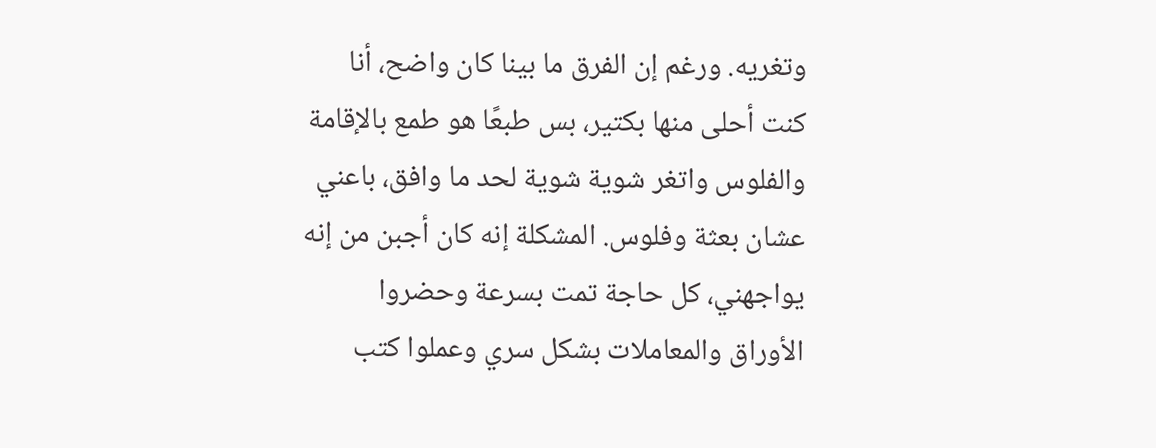وتغريه. ورغم إن الفرق ما بينا كان واضح، أنا كنت أحلى منها بكتير، بس طبعًا هو طمع بالإقامة والفلوس واتغر شوية شوية لحد ما وافق، باعني عشان بعثة وفلوس. المشكلة إنه كان أجبن من إنه يواجهني، كل حاجة تمت بسرعة وحضروا الأوراق والمعاملات بشكل سري وعملوا كتب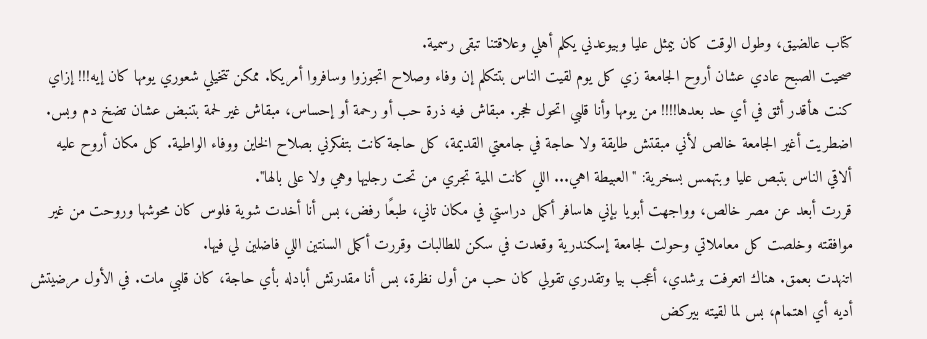كتاب عالضيق، وطول الوقت كان بيمثل عليا وبيوعدني يكلم أهلي وعلاقتنا تبقى رسمية.
صحيت الصبح عادي عشان أروح الجامعة زي كل يوم لقيت الناس بتتكلم إن وفاء وصلاح اتجوزوا وسافروا أمريكا. ممكن تتخيلي شعوري يومها كان إيه!!! إزاي كنت هأقدر أثق في أي حد بعدها!!!! من يومها وأنا قلبي اتحول لحجر. مبقاش فيه ذرة حب أو رحمة أو إحساس، مبقاش غير لحمة بتنبض عشان تضخ دم وبس.
اضطريت أغير الجامعة خالص لأني مبقتش طايقة ولا حاجة في جامعتي القديمة، كل حاجة كانت بتفكرني بصلاح الخاين ووفاء الواطية. كل مكان أروح عليه ألاقي الناس بتبص عليا وبتهمس بسخرية: "العبيطة اهي... اللي كانت المية تجري من تحت رجليها وهي ولا على بالها".
قررت أبعد عن مصر خالص، وواجهت أبويا بإني هاسافر أكمل دراستي في مكان تاني، طبعًا رفض، بس أنا أخدت شوية فلوس كان محوشها وروحت من غير موافقته وخلصت كل معاملاتي وحولت لجامعة إسكندرية وقعدت في سكن للطالبات وقررت أكمل السنتين اللي فاضلين لي فيها.
اتنهدت بعمق. هناك اتعرفت برشدي، أعجب بيا وتقدري تقولي كان حب من أول نظرة، بس أنا مقدرتش أبادله بأي حاجة، كان قلبي مات. في الأول مرضيتش أديه أي اهتمام، بس لما لقيته بيركض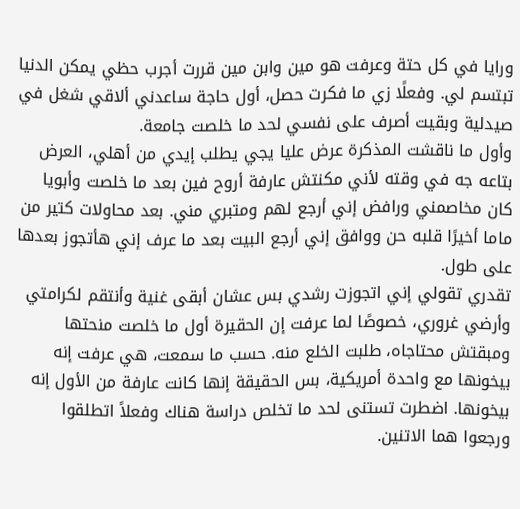ورايا في كل حتة وعرفت هو مين وابن مين قررت أجرب حظي يمكن الدنيا تبتسم لي. وفعلًا زي ما فكرت حصل، أول حاجة ساعدني ألاقي شغل في صيدلية وبقيت أصرف على نفسي لحد ما خلصت جامعة.
وأول ما ناقشت المذكرة عرض عليا يجي يطلب إيدي من أهلي، العرض بتاعه جه في وقته لأني مكنتش عارفة أروح فين بعد ما خلصت وأبويا كان مخاصمني ورافض إني أرجع لهم ومتبري مني. بعد محاولات كتير من ماما أخيرًا قلبه حن ووافق إني أرجع البيت بعد ما عرف إني هأتجوز بعدها على طول.
تقدري تقولي إني اتجوزت رشدي بس عشان أبقى غنية وأنتقم لكرامتي وأرضي غروري، خصوصًا لما عرفت إن الحقيرة أول ما خلصت منحتها ومبقتش محتاجاه، طلبت الخلع منه. حسب ما سمعت، هي عرفت إنه بيخونها مع واحدة أمريكية، بس الحقيقة إنها كانت عارفة من الأول إنه بيخونها. اضطرت تستنى لحد ما تخلص دراسة هناك وفعلاً اتطلقوا ورجعوا هما الاتنين.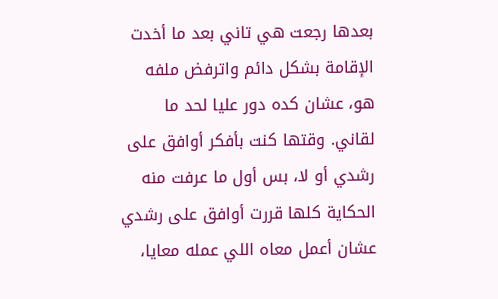بعدها رجعت هي تاني بعد ما أخدت الإقامة بشكل دائم واترفض ملفه هو، عشان كده دور عليا لحد ما لقاني. وقتها كنت بأفكر أوافق على رشدي أو لا، بس أول ما عرفت منه الحكاية كلها قررت أوافق على رشدي عشان أعمل معاه اللي عمله معايا،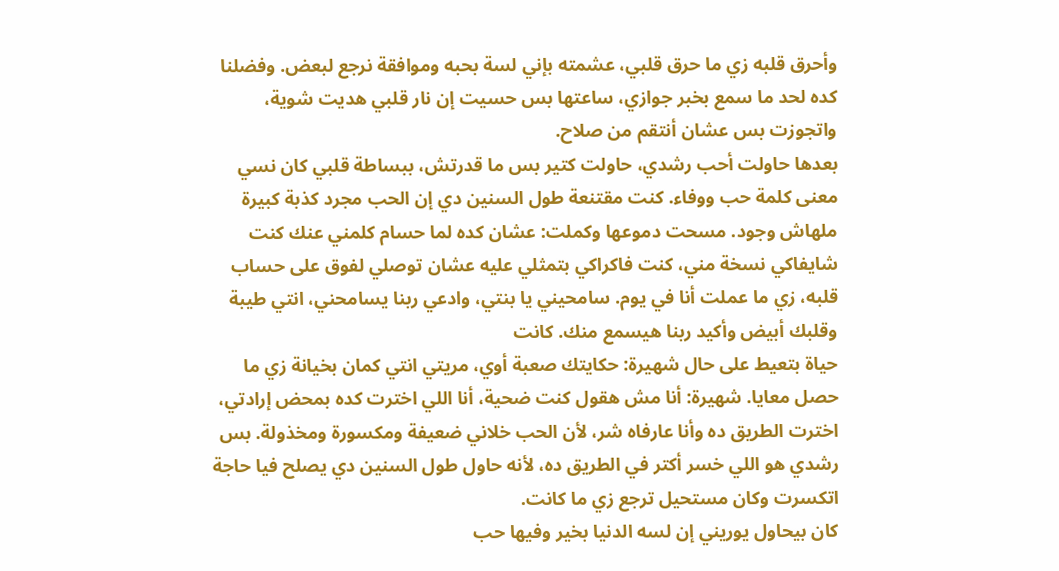وأحرق قلبه زي ما حرق قلبي، عشمته بإني لسة بحبه وموافقة نرجع لبعض. وفضلنا كده لحد ما سمع بخبر جوازي، ساعتها بس حسيت إن نار قلبي هديت شوية، واتجوزت بس عشان أنتقم من صلاح.
بعدها حاولت أحب رشدي، حاولت كتير بس ما قدرتش، ببساطة قلبي كان نسي معنى كلمة حب ووفاء. كنت مقتنعة طول السنين دي إن الحب مجرد كذبة كبيرة ملهاش وجود. مسحت دموعها وكملت: عشان كده لما حسام كلمني عنك كنت شايفاكي نسخة مني، كنت فاكراكي بتمثلي عليه عشان توصلي لفوق على حساب قلبه، زي ما عملت أنا في يوم. سامحيني يا بنتي، وادعي ربنا يسامحني، انتي طيبة وقلبك أبيض وأكيد ربنا هيسمع منك. كانت
حياة بتعيط على حال شهيرة: حكايتك صعبة أوي، مريتي انتي كمان بخيانة زي ما حصل معايا. شهيرة: أنا مش هقول كنت ضحية، أنا اللي اخترت كده بمحض إرادتي، اخترت الطريق ده وأنا عارفاه شر، لأن الحب خلاني ضعيفة ومكسورة ومخذولة. بس رشدي هو اللي خسر أكتر في الطريق ده، لأنه حاول طول السنين دي يصلح فيا حاجة اتكسرت وكان مستحيل ترجع زي ما كانت.
كان بيحاول يوريني إن لسه الدنيا بخير وفيها حب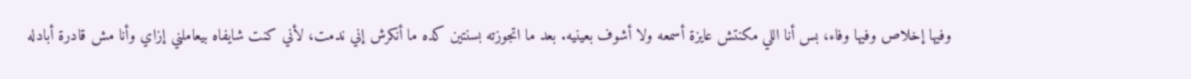وفيها إخلاص وفيها وفاء، بس أنا اللي مكنتش عايزة أسمعه ولا أشوف بعينيه. بعد ما اتجوزته بسنتين كده ما أنكرش إني ندمت، لأني كنت شايفاه بيعاملني إزاي وأنا مش قادرة أبادله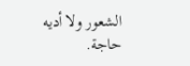الشعور ولا أديه حاجة.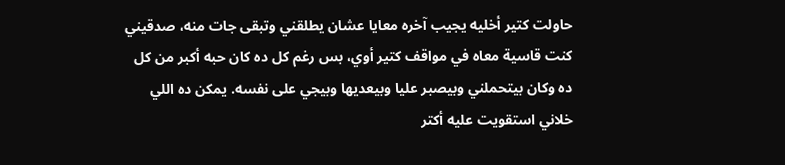حاولت كتير أخليه يجيب آخره معايا عشان يطلقني وتبقى جات منه، صدقيني كنت قاسية معاه في مواقف كتير أوي، بس رغم كل ده كان حبه أكبر من كل ده وكان بيتحملني وبيصبر عليا وبيعديها وبيجي على نفسه. يمكن ده اللي خلاني استقويت عليه أكتر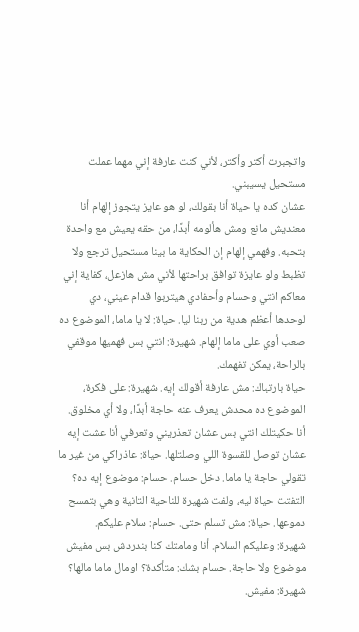واتجبرت أكتر وأكتر، لأني كنت عارفة إني مهما عملت مستحيل يسيبني.
عشان كده يا حياة أنا بقولك، لو هو عايز يتجوز إلهام أنا معنديش مانع ومش هألومه أبدًا، من حقه يعيش مع واحدة بتحبه. وفهمي إلهام إن الحكاية ما بينا مستحيل ترجع ولا تظبط ولو عايزة توافق براحتها لأني مش هازعل، كفاية إني معاكم انتي وحسام وأحفادي هيتربوا قدام عيني، دي لوحدها أعظم هدية من ربنا ليا. حياة: لا يا ماما، الموضوع ده صعب أوي على ماما إلهام. شهيرة: انتي بس فهميها موقفي بالراحة، يمكن تفهمك.
حياة بارتباك: مش عارفة أقولك إيه. شهيرة: على فكرة، الموضوع ده محدش يعرف عنه حاجة أبدًا، ولا أي مخلوق. أنا حكيتلك انتي بس عشان تعذريني وتعرفي أنا عشت إيه عشان توصل للقسوة اللي وصلتلها. حياة: عاذراكي من غير ما تقولي حاجة يا ماما. دخل حسام. حسام: موضوع إيه ده؟ التفتت حياة ليه، ولفت شهيرة للناحية التانية وهي بتمسح دموعها. حياة: مش تسلم حتى. حسام: سلام عليكم.
شهيرة: وعليكم السلام. أنا ومامتك كنا بندردش بس مفيش موضوع ولا حاجة. حسام بشك: متأكدة؟ اومال ماما مالها؟ شهيرة: مفيش.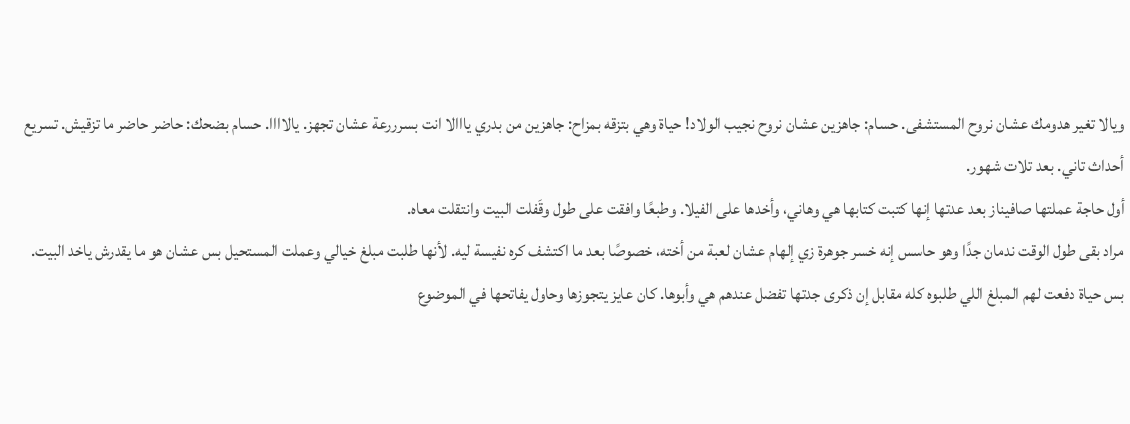ويالا تغير هدومك عشان نروح المستشفى. حسام: جاهزين عشان نروح نجيب الولاد! حياة وهي بتزقه بمزاح: جاهزين من بدري يااالا انت بسرررعة عشان تجهز. يالاااا. حسام بضحك: حاضر حاضر ما تزقيش. تسريع أحداث تاني. بعد تلات شهور.
أول حاجة عملتها صافيناز بعد عدتها إنها كتبت كتابها هي وهاني، وأخدها على الفيلا. وطبعًا وافقت على طول وقَفلت البيت وانتقلت معاه.
مراد بقى طول الوقت ندمان جدًا وهو حاسس إنه خسر جوهرة زي إلهام عشان لعبة من أخته، خصوصًا بعد ما اكتشف كره نفيسة ليه. لأنها طلبت مبلغ خيالي وعملت المستحيل بس عشان هو ما يقدرش ياخد البيت. بس حياة دفعت لهم المبلغ اللي طلبوه كله مقابل إن ذكرى جدتها تفضل عندهم هي وأبوها. كان عايز يتجوزها وحاول يفاتحها في الموضوع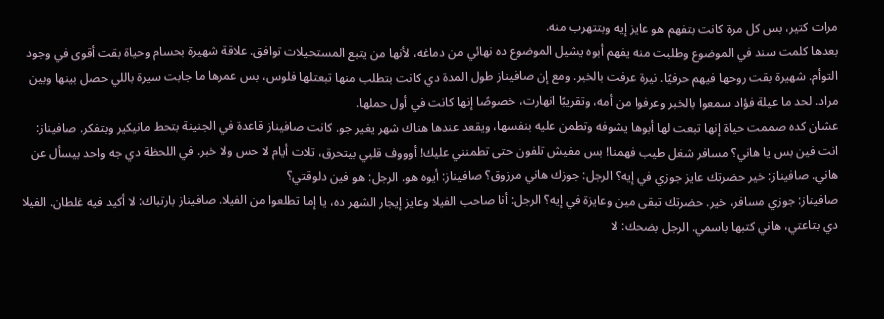مرات كتير، بس كل مرة كانت بتفهم هو عايز إيه وبتتهرب منه.
بعدها كلمت سند في الموضوع وطلبت منه يفهم أبوه يشيل الموضوع ده نهائي من دماغه، لأنها من يتبع المستحيلات توافق. علاقة شهيرة بحسام وحياة بقت أقوى في وجود التوأم. شهيرة بقت روحها فيهم حرفيًا. نيرة عرفت بالخبر. ومع إن صافيناز طول المدة دي كانت بتطلب منها تبعتلها فلوس، بس عمرها ما جابت سيرة باللي حصل بينها وبين مراد. لحد ما عيلة فؤاد سمعوا بالخبر وعرفوا من أمه، وتقريبًا انهارت، خصوصًا إنها كانت في أول حملها.
عشان كده صممت حياة إنها تبعت لها أبوها يشوفه وتطمن عليه بنفسها، ويقعد عندها هناك شهر يغير جو. كانت صافيناز قاعدة في الجنينة بتحط مانيكير وبتفكر. صافيناز: انت فين بس يا هاني؟ مسافر شغل طيب فهمنا! بس مفيش تلفون حتى تطمنني عليك! أوووف قلبي بيتحرق، تلات أيام لا حس ولا خبر. في اللحظة دي جه واحد بيسأل عن هاني. صافيناز: خير حضرتك عايز جوزي في إيه؟ الرجل: جوزك هاني مرزوق؟ صافيناز: أيوه هو. الرجل: هو فين دلوقتي؟
صافيناز: جوزي مسافر، خير. حضرتك تبقى مين وعايزة في إيه؟ الرجل: أنا صاحب الفيلا وعايز إيجار الشهر ده، يا إما تطلعوا من الفيلا. صافيناز بارتباك: لا أكيد فيه غلطان. الفيلا دي بتاعتي، هاني كتبها باسمي. الرجل بضحك: لا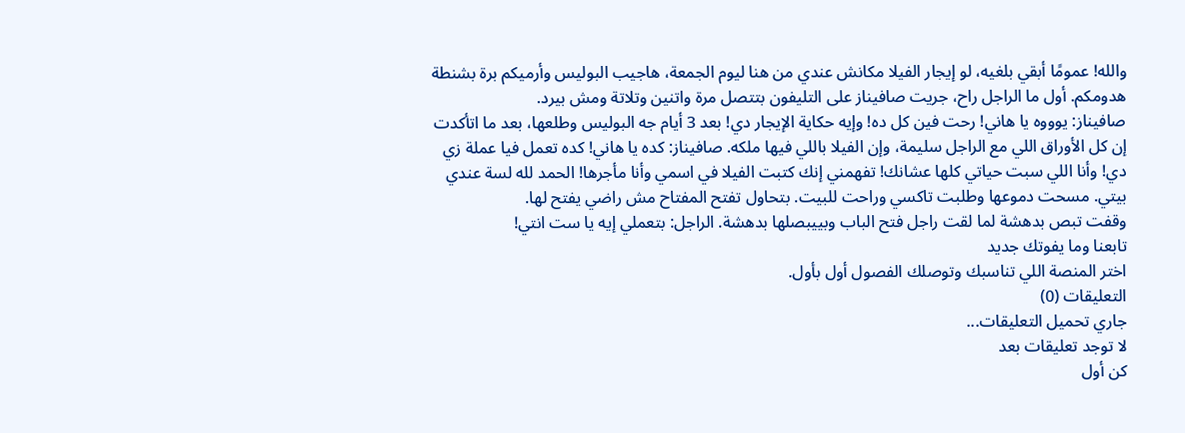والله! عمومًا أبقي بلغيه، لو إيجار الفيلا مكانش عندي من هنا ليوم الجمعة، هاجيب البوليس وأرميكم برة بشنطة هدومكم. أول ما الراجل راح، جريت صافيناز على التليفون بتتصل مرة واتنين وتلاتة ومش بيرد.
صافيناز: يوووه يا هاني! رحت فين كل ده! وإيه حكاية الإيجار دي! بعد 3 أيام جه البوليس وطلعها، بعد ما اتأكدت إن كل الأوراق اللي مع الراجل سليمة، وإن الفيلا باللي فيها ملكه. صافيناز: كده يا هاني! كده تعمل فيا عملة زي دي! وأنا اللي سبت حياتي كلها عشانك! تفهمني إنك كتبت الفيلا في اسمي وأنا مأجرها! الحمد لله لسة عندي بيتي. مسحت دموعها وطلبت تاكسي وراحت للبيت. بتحاول تفتح المفتاح مش راضي يفتح لها.
وقفت تبص بدهشة لما لقت راجل فتح الباب وبييبصلها بدهشة. الراجل: بتعملي إيه يا ست انتي!
تابعنا وما يفوتك جديد
اختر المنصة اللي تناسبك وتوصلك الفصول أول بأول.
التعليقات (0)
جاري تحميل التعليقات...
لا توجد تعليقات بعد
كن أول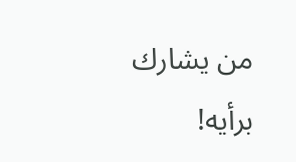من يشارك برأيه!